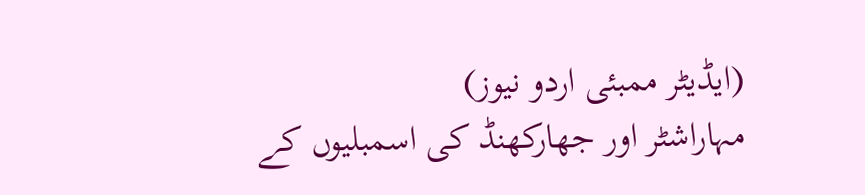(ایڈیٹر ممبئی اردو نیوز)
مہاراشٹر اور جھارکھنڈ کی اسمبلیوں کے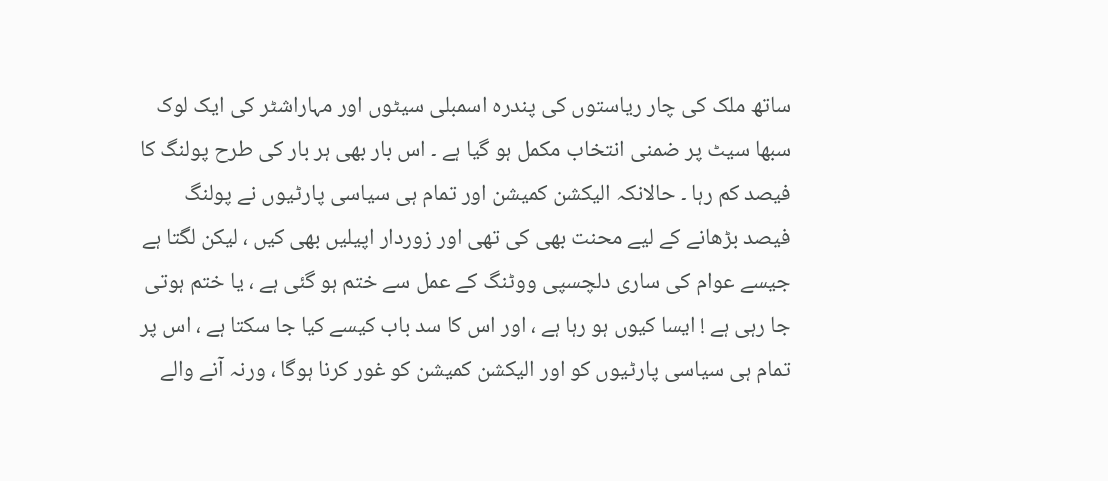ساتھ ملک کی چار ریاستوں کی پندرہ اسمبلی سیٹوں اور مہاراشٹر کی ایک لوک سبھا سیٹ پر ضمنی انتخاب مکمل ہو گیا ہے ۔ اس بار بھی ہر بار کی طرح پولنگ کا فیصد کم رہا ۔ حالانکہ الیکشن کمیشن اور تمام ہی سیاسی پارٹیوں نے پولنگ فیصد بڑھانے کے لیے محنت بھی کی تھی اور زوردار اپیلیں بھی کیں ، لیکن لگتا ہے جیسے عوام کی ساری دلچسپی ووٹنگ کے عمل سے ختم ہو گئی ہے ، یا ختم ہوتی جا رہی ہے ! ایسا کیوں ہو رہا ہے ، اور اس کا سد باب کیسے کیا جا سکتا ہے ، اس پر تمام ہی سیاسی پارٹیوں کو اور الیکشن کمیشن کو غور کرنا ہوگا ، ورنہ آنے والے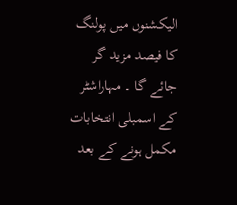الیکشنوں میں پولنگ کا فیصد مزید گر جائے گا ۔ مہاراشٹر کے اسمبلی انتخابات مکمل ہونے کے بعد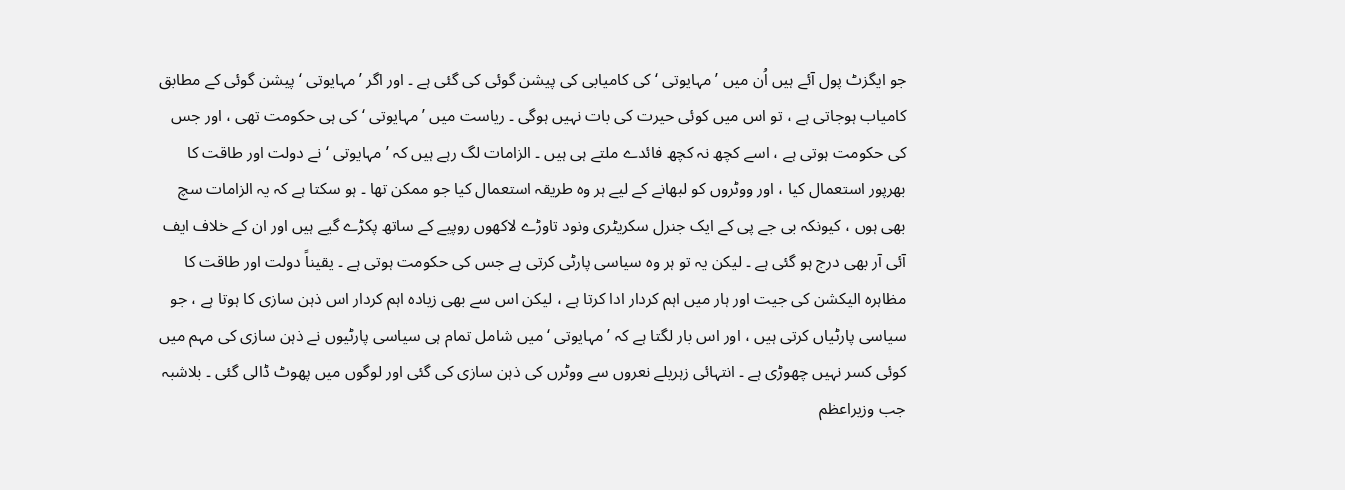جو ایگزٹ پول آئے ہیں اُن میں ’ مہایوتی ‘ کی کامیابی کی پیشن گوئی کی گئی ہے ۔ اور اگر ’ مہایوتی ‘ پیشن گوئی کے مطابق کامیاب ہوجاتی ہے ، تو اس میں کوئی حیرت کی بات نہیں ہوگی ۔ ریاست میں ’ مہایوتی ‘ کی ہی حکومت تھی ، اور جس کی حکومت ہوتی ہے ، اسے کچھ نہ کچھ فائدے ملتے ہی ہیں ۔ الزامات لگ رہے ہیں کہ ’ مہایوتی ‘ نے دولت اور طاقت کا بھرپور استعمال کیا ، اور ووٹروں کو لبھانے کے لیے ہر وہ طریقہ استعمال کیا جو ممکن تھا ۔ ہو سکتا ہے کہ یہ الزامات سچ بھی ہوں ، کیونکہ بی جے پی کے ایک جنرل سکریٹری ونود تاوڑے لاکھوں روپیے کے ساتھ پکڑے گیے ہیں اور ان کے خلاف ایف آئی آر بھی درج ہو گئی ہے ۔ لیکن یہ تو ہر وہ سیاسی پارٹی کرتی ہے جس کی حکومت ہوتی ہے ۔ یقیناً دولت اور طاقت کا مظاہرہ الیکشن کی جیت اور ہار میں اہم کردار ادا کرتا ہے ، لیکن اس سے بھی زیادہ اہم کردار اس ذہن سازی کا ہوتا ہے ، جو سیاسی پارٹیاں کرتی ہیں ، اور اس بار لگتا ہے کہ ’ مہایوتی ‘ میں شامل تمام ہی سیاسی پارٹیوں نے ذہن سازی کی مہم میں کوئی کسر نہیں چھوڑی ہے ۔ انتہائی زہریلے نعروں سے ووٹرں کی ذہن سازی کی گئی اور لوگوں میں پھوٹ ڈالی گئی ۔ بلاشبہ جب وزیراعظم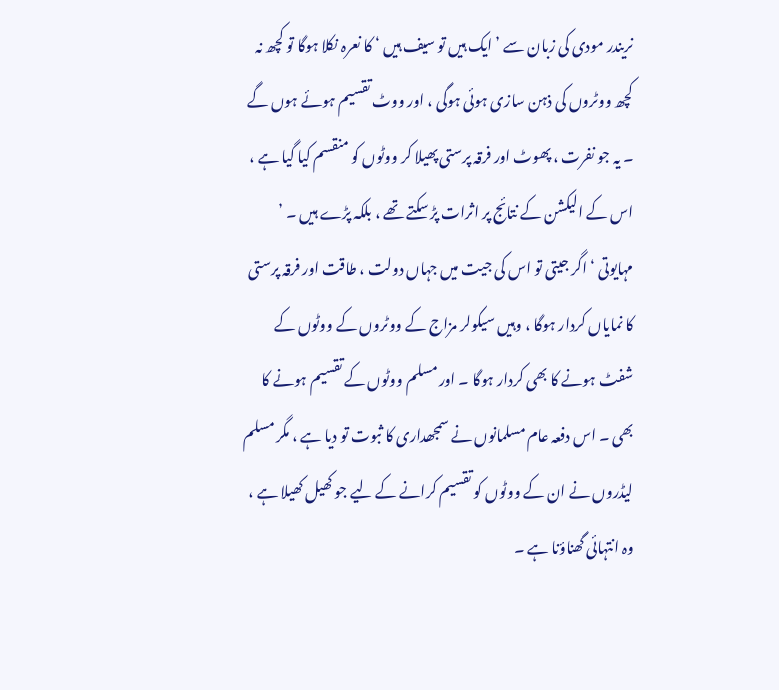نریندر مودی کی زبان سے ’ ایک ہیں تو سیف ہیں ‘ کا نعرہ نکلا ہوگا تو کچھ نہ کچھ ووٹروں کی ذہن سازی ہوئی ہوگی ، اور ووٹ تقسیم ہوئے ہوں گے ۔ یہ جو نفرت ، پھوٹ اور فرقہ پرستی پھیلا کر ووٹوں کو منقسم کیا گیا ہے ، اس کے الیکشن کے نتائج پر اثرات پڑ سکتے تھے ، بلکہ پڑے ہیں ۔ ’ مہایوتی ‘ اگر جیتی تو اس کی جیت میں جہاں دولت ، طاقت اور فرقہ پرستی کا نمایاں کردار ہوگا ، وہیں سیکولر مزاج کے ووٹروں کے ووٹوں کے شفٹ ہونے کا بھی کردار ہوگا ۔ اور مسلم ووٹوں کے تقسیم ہونے کا بھی ۔ اس دفعہ عام مسلمانوں نے سمجھداری کا ثبوت تو دیا ہے ، مگر مسلم لیڈروں نے ان کے ووٹوں کو تقسیم کرانے کے لیے جو کھیل کھیلا ہے ، وہ انتہائی گھناؤنا ہے ۔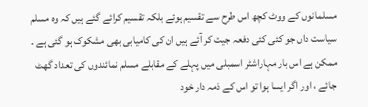مسلمانوں کے ووٹ کچھ اس طرح سے تقسیم ہوئے بلکہ تقسیم کرائے گئے ہیں کہ وہ مسلم سیاست داں جو کئی کئی دفعہ جیت کر آئے ہیں ان کی کامیابی بھی مشکوک ہو گئی ہے ۔ ممکن ہے اس بار مہاراشٹر اسمبلی میں پہلے کے مقابلے مسلم نمائندوں کی تعداد گھٹ جائے ، اور اگر ایسا ہوا تو اس کے ذمہ دار خود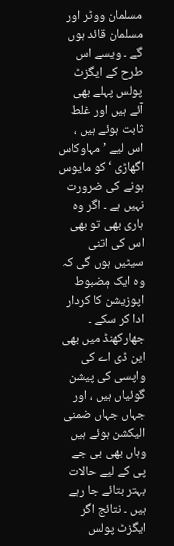مسلمان ووٹر اور مسلمان قائد ہوں گے ۔ ویسے اس طرح کے ایگزٹ پولس پہلے بھی آئے ہیں اور غلط ثابت ہوئے ہیں ، اس لیے ’ مہاوکاس اگھاڑی ‘ کو مایوس ہونے کی ضرورت نہیں ہے ۔ اگر وہ ہاری بھی تو بھی اس کی اتنی سیٹیں ہوں گی کہ وہ ایک مٖضبوط اپوزیشن کا کردار ادا کر سکے ۔ جھارکھنڈ میں بھی این ڈی اے کی واپسی کی پیشن گوئیاں ہیں ، اور جہاں جہاں ضمنی الیکشن ہوئے ہیں وہاں بھی بی جے پی کے لیے حالات بہتر بتائے جا رہے ہیں ۔ نتائج اگر ایگزٹ پولس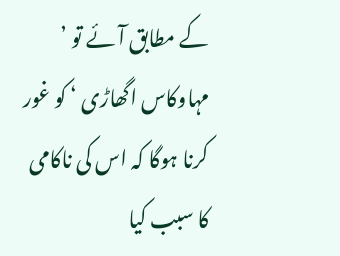کے مطابق آئے تو ’ مہاوکاس اگھاڑی ‘ کو غور کرنا ہوگا کہ اس کی ناکامی کا سبب کیا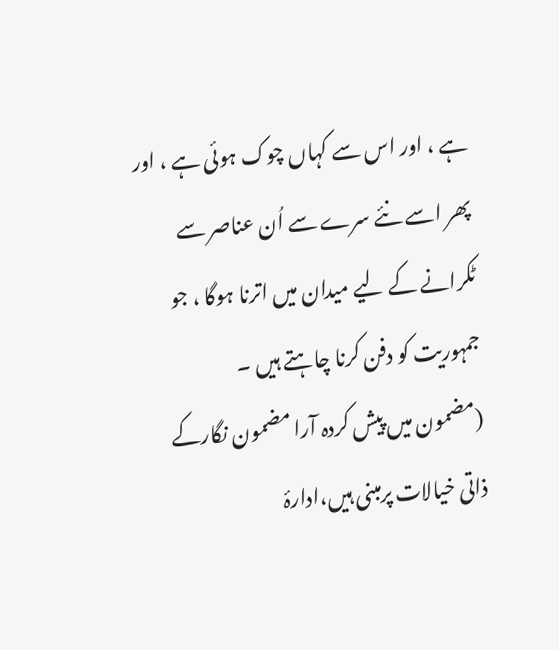ہے ، اور اس سے کہاں چوک ہوئی ہے ، اور پھر اسے نئے سرے سے اُن عناصر سے ٹکرانے کے لیے میدان میں اترنا ہوگا ، جو جمہوریت کو دفن کرنا چاہتے ہیں ۔
(مضمون میں پیش کردہ آرا مضمون نگارکے ذاتی خیالات پرمبنی ہیں،ادارۂ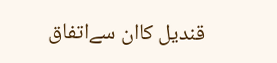قندیل کاان سےاتفاق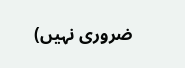ضروری نہیں)